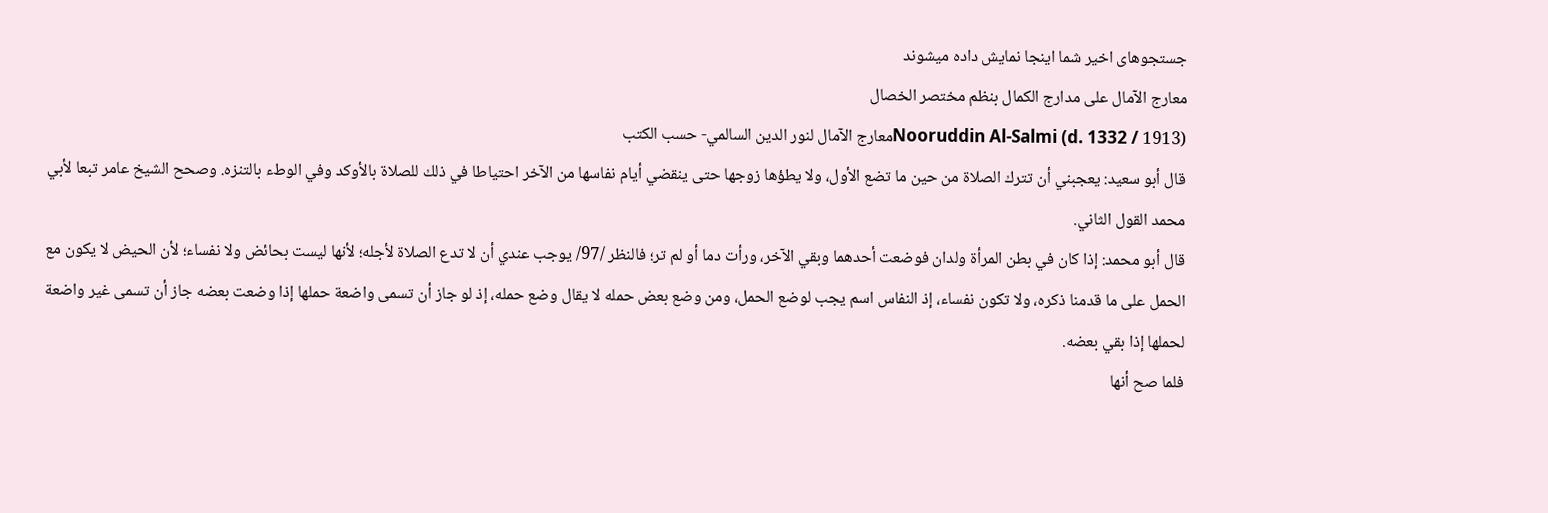جستجوهای اخیر شما اینجا نمایش داده میشوند
معارج الآمال على مدارج الكمال بنظم مختصر الخصال
Nooruddin Al-Salmi (d. 1332 / 1913)معارج الآمال لنور الدين السالمي- حسب الكتب
قال أبو سعيد: يعجبني أن تترك الصلاة من حين ما تضع الأول، ولا يطؤها زوجها حتى ينقضي أيام نفاسها من الآخر احتياطا في ذلك للصلاة بالأوكد وفي الوطء بالتنزه. وصحح الشيخ عامر تبعا لأبي محمد القول الثاني.
قال أبو محمد: إذا كان في بطن المرأة ولدان فوضعت أحدهما وبقي الآخر، ورأت دما أو لم تر؛ فالنظر /97/ يوجب عندي أن لا تدع الصلاة لأجله؛ لأنها ليست بحائض ولا نفساء؛ لأن الحيض لا يكون مع الحمل على ما قدمنا ذكره، ولا تكون نفساء، إذ النفاس اسم يجب لوضع الحمل، ومن وضع بعض حمله لا يقال وضع حمله، إذ لو جاز أن تسمى واضعة حملها إذا وضعت بعضه جاز أن تسمى غير واضعة لحملها إذا بقي بعضه.
فلما صح أنها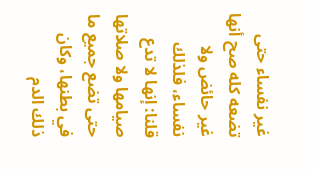غير نفساء حتى تضعه كله صح أنها غير حائض ولا نفساء، فلذلك قلنا: إنها لا تدع صيامها ولا صلاتها حتى تضع جميع ما في بطنها، وكان ذلك الدم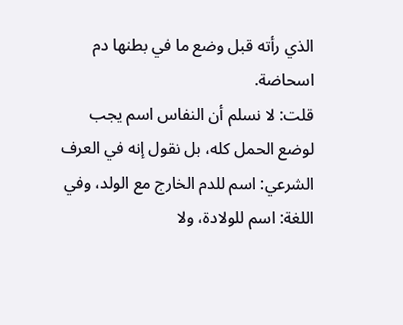الذي رأته قبل وضع ما في بطنها دم اسحاضة.
قلت: لا نسلم أن النفاس اسم يجب لوضع الحمل كله، بل نقول إنه في العرف الشرعي: اسم للدم الخارج مع الولد، وفي اللغة: اسم للولادة، ولا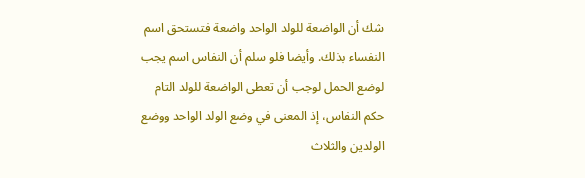شك أن الواضعة للولد الواحد واضعة فتستحق اسم النفساء بذلك. وأيضا فلو سلم أن النفاس اسم يجب لوضع الحمل لوجب أن تعطى الواضعة للولد التام حكم النفاس، إذ المعنى في وضع الولد الواحد ووضع الولدين والثلاث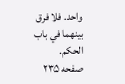واحد. فلا فرق بينهما في باب الحكم.
صفحه ۲۳۵